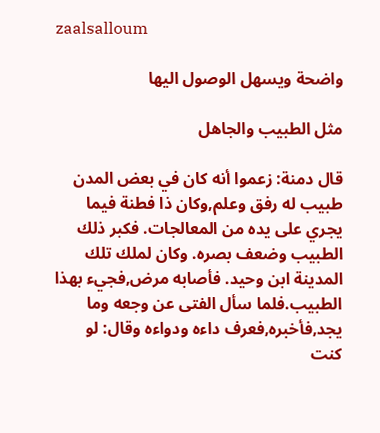zaalsalloum

واضحة ويسهل الوصول اليها

مثل الطبيب والجاهل

قال دمنة: زعموا أنه كان في بعض المدن طبيب له رفق وعلم,وكان ذا فطنة فيما يجري على يده من المعالجات. فكبر ذلك الطبيب وضعف بصره. وكان لملك تلك المدينة ابن وحيد. فأصابه مرض,فجيء بهذا الطبيب.فلما سأل الفتى عن وجعه وما يجد,فأخبره,فعرف داءه ودواءه وقال: لو كنت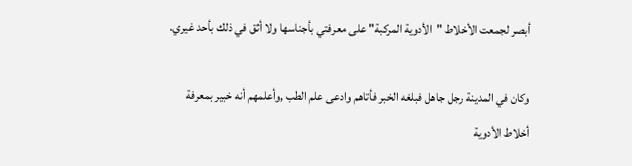أبصر لجمعت الأخلاط "الأدوية المركبة" على معرفتي بأجناسها ولا أثق في ذلك بأحد غيري.

وكان في المدينة رجل جاهل فبلغه الخبر فأتاهم وادعى علم الطب ,وأعلمهم أنه خبير بمعرفة أخلاط الأدوية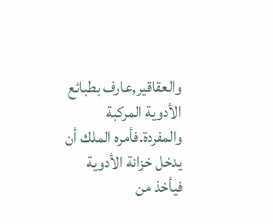والعقاقير,عارف بطبائع الأدوية المركبة والمفردة.فأمره الملك أن يدخل خزانة الأدوية فيأخذ من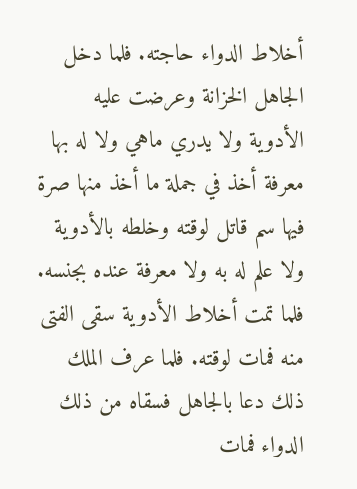أخلاط الدواء حاجته. فلما دخل الجاهل الخزانة وعرضت عليه الأدوية ولا يدري ماهي ولا له بها معرفة أخذ في جملة ما أخذ منها صرة فيها سم قاتل لوقته وخلطه بالأدوية ولا علم له به ولا معرفة عنده بجنسه. فلما تمت أخلاط الأدوية سقى الفتى منه فمات لوقته. فلما عرف الملك ذلك دعا بالجاهل فسقاه من ذلك الدواء فمات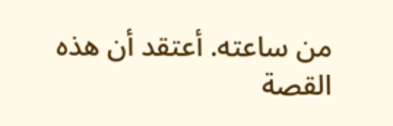من ساعته. أعتقد أن هذه القصة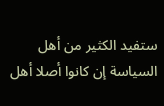ستفيد الكثير من أهل السياسة إن كانوا أصلا أهل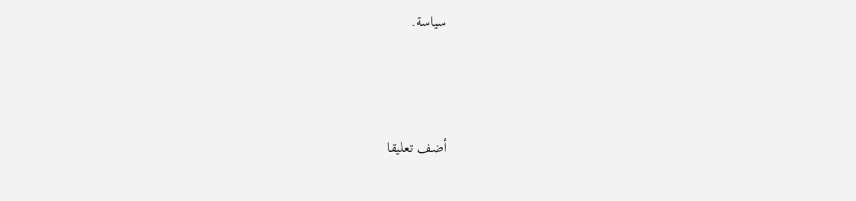سياسة.



أضف تعليقا